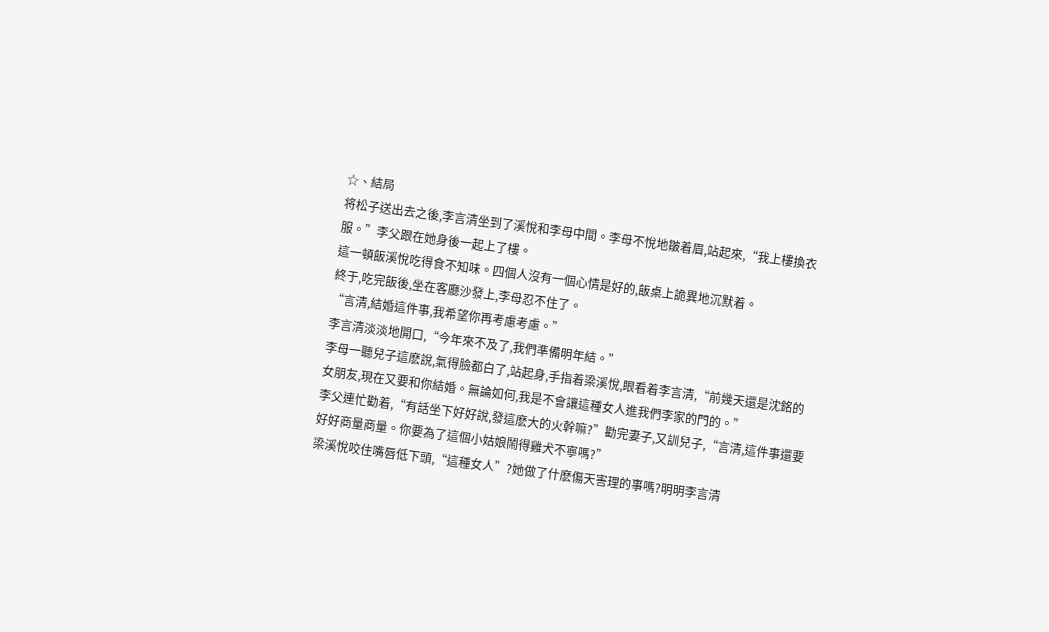☆、結局
将松子送出去之後,李言清坐到了溪悅和李母中間。李母不悅地皺着眉,站起來,“我上樓換衣服。”李父跟在她身後一起上了樓。
這一頓飯溪悅吃得食不知味。四個人沒有一個心情是好的,飯桌上詭異地沉默着。
終于,吃完飯後,坐在客廳沙發上,李母忍不住了。
“言清,結婚這件事,我希望你再考慮考慮。”
李言清淡淡地開口,“今年來不及了,我們準備明年結。”
李母一聽兒子這麽說,氣得臉都白了,站起身,手指着梁溪悅,眼看着李言清,“前幾天還是沈銘的女朋友,現在又要和你結婚。無論如何,我是不會讓這種女人進我們李家的門的。”
李父連忙勸着,“有話坐下好好說,發這麽大的火幹嘛?”勸完妻子,又訓兒子,“言清,這件事還要好好商量商量。你要為了這個小姑娘鬧得雞犬不寧嗎?”
梁溪悅咬住嘴唇低下頭,“這種女人”?她做了什麽傷天害理的事嗎?明明李言清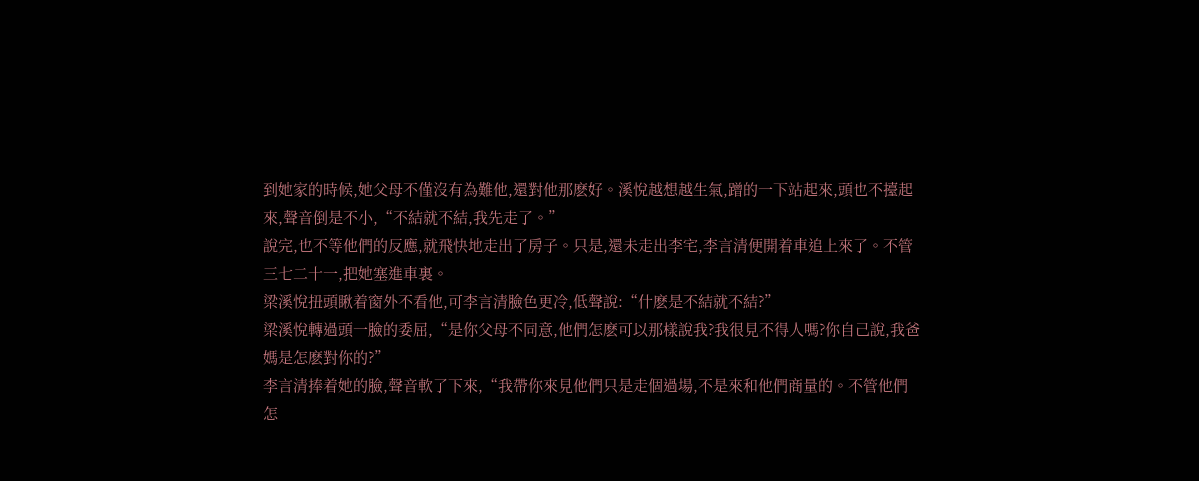到她家的時候,她父母不僅沒有為難他,還對他那麽好。溪悅越想越生氣,蹭的一下站起來,頭也不擡起來,聲音倒是不小,“不結就不結,我先走了。”
說完,也不等他們的反應,就飛快地走出了房子。只是,還未走出李宅,李言清便開着車追上來了。不管三七二十一,把她塞進車裏。
梁溪悅扭頭瞅着窗外不看他,可李言清臉色更冷,低聲說:“什麽是不結就不結?”
梁溪悅轉過頭一臉的委屈,“是你父母不同意,他們怎麽可以那樣說我?我很見不得人嗎?你自己說,我爸媽是怎麽對你的?”
李言清捧着她的臉,聲音軟了下來,“我帶你來見他們只是走個過場,不是來和他們商量的。不管他們怎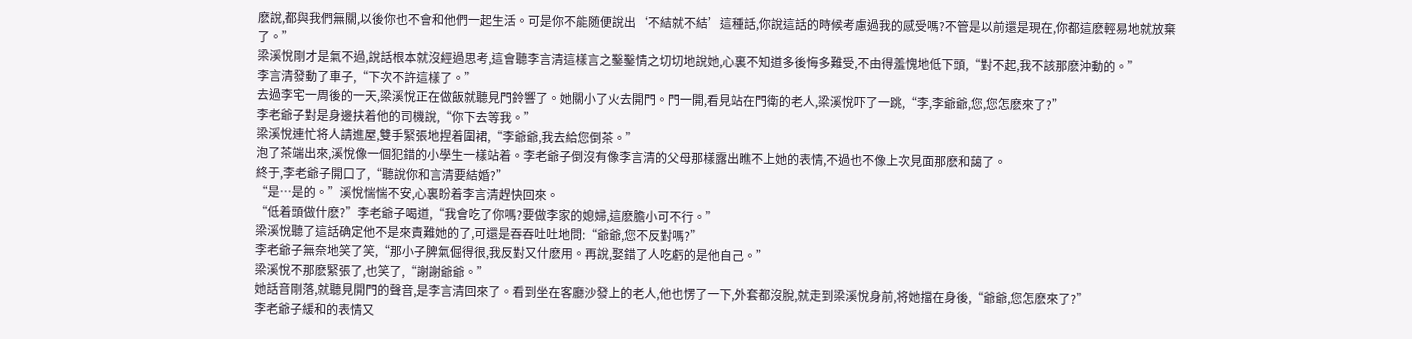麽說,都與我們無關,以後你也不會和他們一起生活。可是你不能随便說出‘不結就不結’這種話,你說這話的時候考慮過我的感受嗎?不管是以前還是現在,你都這麽輕易地就放棄了。”
梁溪悅剛才是氣不過,說話根本就沒經過思考,這會聽李言清這樣言之鑿鑿情之切切地說她,心裏不知道多後悔多難受,不由得羞愧地低下頭,“對不起,我不該那麽沖動的。”
李言清發動了車子,“下次不許這樣了。”
去過李宅一周後的一天,梁溪悅正在做飯就聽見門鈴響了。她關小了火去開門。門一開,看見站在門衛的老人,梁溪悅吓了一跳,“李,李爺爺,您,您怎麽來了?”
李老爺子對是身邊扶着他的司機說,“你下去等我。”
梁溪悅連忙将人請進屋,雙手緊張地捏着圍裙,“李爺爺,我去給您倒茶。”
泡了茶端出來,溪悅像一個犯錯的小學生一樣站着。李老爺子倒沒有像李言清的父母那樣露出瞧不上她的表情,不過也不像上次見面那麽和藹了。
終于,李老爺子開口了,“聽說你和言清要結婚?”
“是…是的。”溪悅惴惴不安,心裏盼着李言清趕快回來。
“低着頭做什麽?”李老爺子喝道,“我會吃了你嗎?要做李家的媳婦,這麽膽小可不行。”
梁溪悅聽了這話确定他不是來責難她的了,可還是吞吞吐吐地問:“爺爺,您不反對嗎?”
李老爺子無奈地笑了笑,“那小子脾氣倔得很,我反對又什麽用。再說,娶錯了人吃虧的是他自己。”
梁溪悅不那麽緊張了,也笑了,“謝謝爺爺。”
她話音剛落,就聽見開門的聲音,是李言清回來了。看到坐在客廳沙發上的老人,他也愣了一下,外套都沒脫,就走到梁溪悅身前,将她擋在身後,“爺爺,您怎麽來了?”
李老爺子緩和的表情又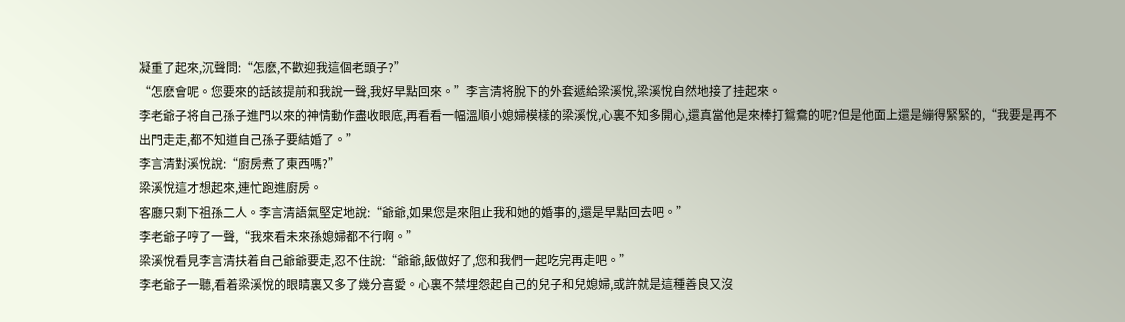凝重了起來,沉聲問:“怎麽,不歡迎我這個老頭子?”
“怎麽會呢。您要來的話該提前和我說一聲,我好早點回來。”李言清将脫下的外套遞給梁溪悅,梁溪悅自然地接了挂起來。
李老爺子将自己孫子進門以來的神情動作盡收眼底,再看看一幅溫順小媳婦模樣的梁溪悅,心裏不知多開心,還真當他是來棒打鴛鴦的呢?但是他面上還是繃得緊緊的,“我要是再不出門走走,都不知道自己孫子要結婚了。”
李言清對溪悅說:“廚房煮了東西嗎?”
梁溪悅這才想起來,連忙跑進廚房。
客廳只剩下祖孫二人。李言清語氣堅定地說:“爺爺,如果您是來阻止我和她的婚事的,還是早點回去吧。”
李老爺子哼了一聲,“我來看未來孫媳婦都不行啊。”
梁溪悅看見李言清扶着自己爺爺要走,忍不住說:“爺爺,飯做好了,您和我們一起吃完再走吧。”
李老爺子一聽,看着梁溪悅的眼睛裏又多了幾分喜愛。心裏不禁埋怨起自己的兒子和兒媳婦,或許就是這種善良又沒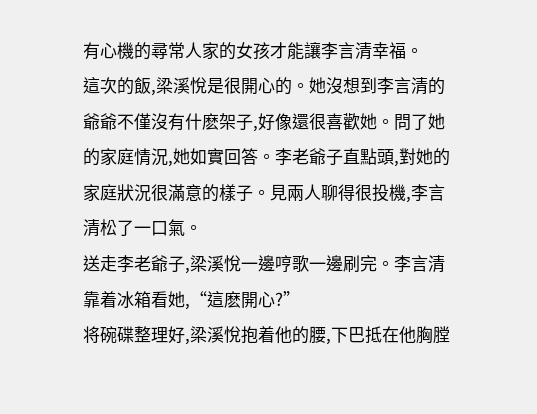有心機的尋常人家的女孩才能讓李言清幸福。
這次的飯,梁溪悅是很開心的。她沒想到李言清的爺爺不僅沒有什麽架子,好像還很喜歡她。問了她的家庭情況,她如實回答。李老爺子直點頭,對她的家庭狀況很滿意的樣子。見兩人聊得很投機,李言清松了一口氣。
送走李老爺子,梁溪悅一邊哼歌一邊刷完。李言清靠着冰箱看她,“這麽開心?”
将碗碟整理好,梁溪悅抱着他的腰,下巴抵在他胸膛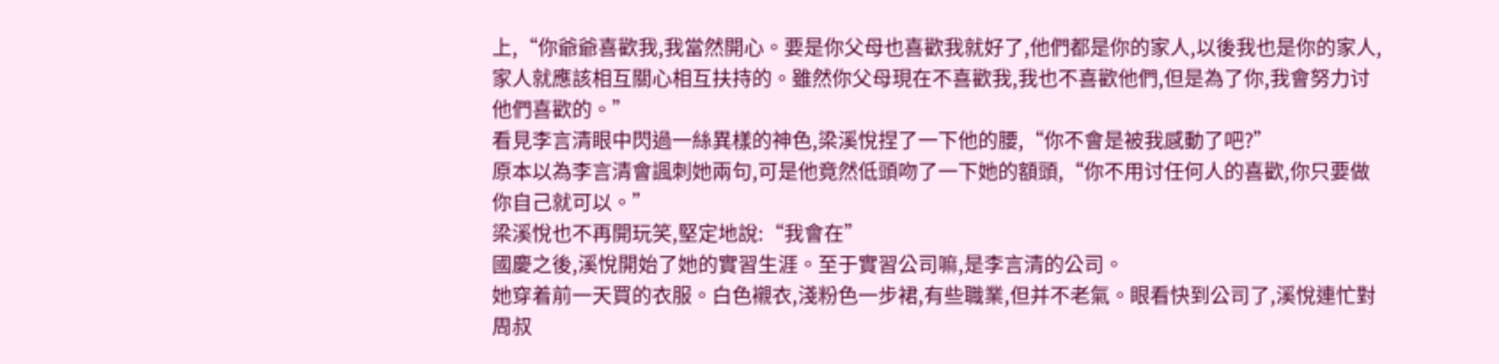上,“你爺爺喜歡我,我當然開心。要是你父母也喜歡我就好了,他們都是你的家人,以後我也是你的家人,家人就應該相互關心相互扶持的。雖然你父母現在不喜歡我,我也不喜歡他們,但是為了你,我會努力讨他們喜歡的。”
看見李言清眼中閃過一絲異樣的神色,梁溪悅捏了一下他的腰,“你不會是被我感動了吧?”
原本以為李言清會諷刺她兩句,可是他竟然低頭吻了一下她的額頭,“你不用讨任何人的喜歡,你只要做你自己就可以。”
梁溪悅也不再開玩笑,堅定地說:“我會在”
國慶之後,溪悅開始了她的實習生涯。至于實習公司嘛,是李言清的公司。
她穿着前一天買的衣服。白色襯衣,淺粉色一步裙,有些職業,但并不老氣。眼看快到公司了,溪悅連忙對周叔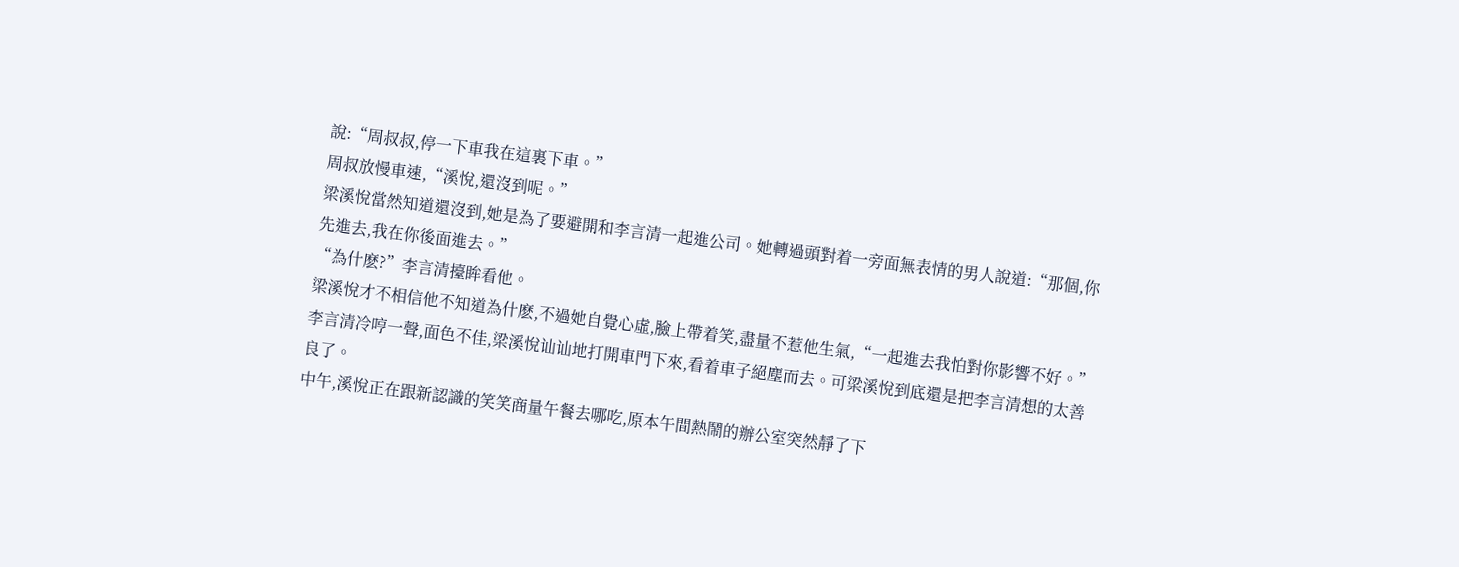說:“周叔叔,停一下車我在這裏下車。”
周叔放慢車速,“溪悅,還沒到呢。”
梁溪悅當然知道還沒到,她是為了要避開和李言清一起進公司。她轉過頭對着一旁面無表情的男人說道:“那個,你先進去,我在你後面進去。”
“為什麽?”李言清擡眸看他。
梁溪悅才不相信他不知道為什麽,不過她自覺心虛,臉上帶着笑,盡量不惹他生氣,“一起進去我怕對你影響不好。”
李言清冷哼一聲,面色不佳,梁溪悅讪讪地打開車門下來,看着車子絕塵而去。可梁溪悅到底還是把李言清想的太善良了。
中午,溪悅正在跟新認識的笑笑商量午餐去哪吃,原本午間熱鬧的辦公室突然靜了下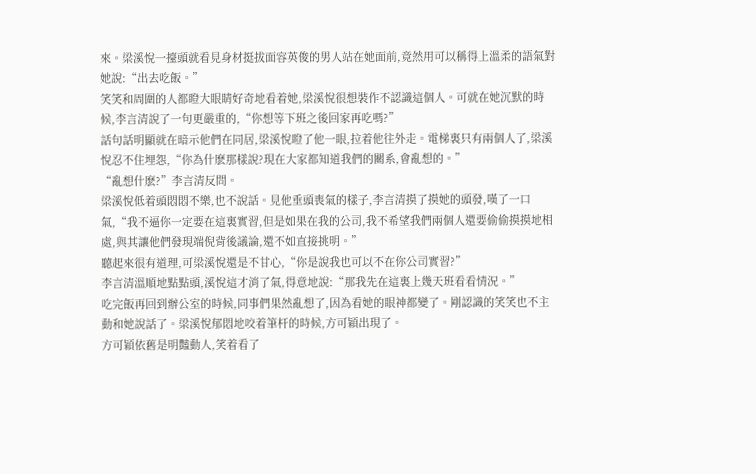來。梁溪悅一擡頭就看見身材挺拔面容英俊的男人站在她面前,竟然用可以稱得上溫柔的語氣對她說:“出去吃飯。”
笑笑和周圍的人都瞪大眼睛好奇地看着她,梁溪悅很想裝作不認識這個人。可就在她沉默的時候,李言清說了一句更嚴重的,“你想等下班之後回家再吃嗎?”
話句話明顯就在暗示他們在同居,梁溪悅瞪了他一眼,拉着他往外走。電梯裏只有兩個人了,梁溪悅忍不住埋怨,“你為什麽那樣說?現在大家都知道我們的關系,會亂想的。”
“亂想什麽?”李言清反問。
梁溪悅低着頭悶悶不樂,也不說話。見他垂頭喪氣的樣子,李言清摸了摸她的頭發,嘆了一口氣,“我不逼你一定要在這裏實習,但是如果在我的公司,我不希望我們兩個人還要偷偷摸摸地相處,與其讓他們發現端倪背後議論,還不如直接挑明。”
聽起來很有道理,可梁溪悅還是不甘心,“你是說我也可以不在你公司實習?”
李言清溫順地點點頭,溪悅這才消了氣,得意地說:“那我先在這裏上幾天班看看情況。”
吃完飯再回到辦公室的時候,同事們果然亂想了,因為看她的眼神都變了。剛認識的笑笑也不主動和她說話了。梁溪悅郁悶地咬着筆杆的時候,方可穎出現了。
方可穎依舊是明豔動人,笑着看了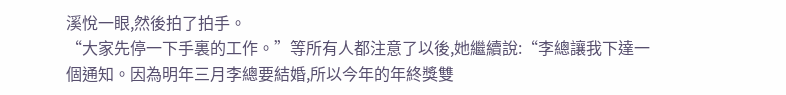溪悅一眼,然後拍了拍手。
“大家先停一下手裏的工作。”等所有人都注意了以後,她繼續說:“李總讓我下達一個通知。因為明年三月李總要結婚,所以今年的年終獎雙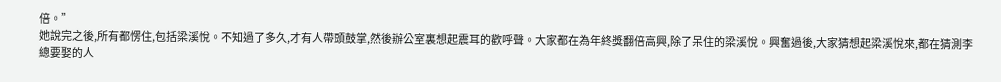倍。”
她說完之後,所有都愣住,包括梁溪悅。不知過了多久,才有人帶頭鼓掌,然後辦公室裏想起震耳的歡呼聲。大家都在為年終獎翻倍高興,除了呆住的梁溪悅。興奮過後,大家猜想起梁溪悅來,都在猜測李總要娶的人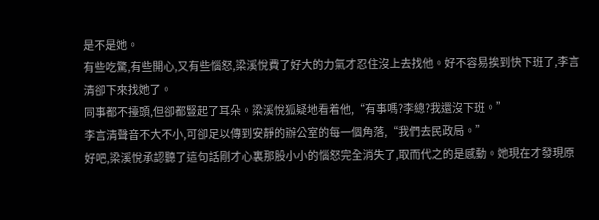是不是她。
有些吃驚,有些開心,又有些惱怒,梁溪悅費了好大的力氣才忍住沒上去找他。好不容易挨到快下班了,李言清卻下來找她了。
同事都不擡頭,但卻都豎起了耳朵。梁溪悅狐疑地看着他,“有事嗎?李總?我還沒下班。”
李言清聲音不大不小,可卻足以傳到安靜的辦公室的每一個角落,“我們去民政局。”
好吧,梁溪悅承認聽了這句話剛才心裏那股小小的惱怒完全消失了,取而代之的是感動。她現在才發現原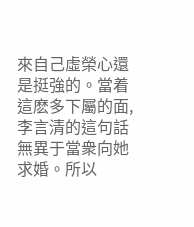來自己虛榮心還是挺強的。當着這麽多下屬的面,李言清的這句話無異于當衆向她求婚。所以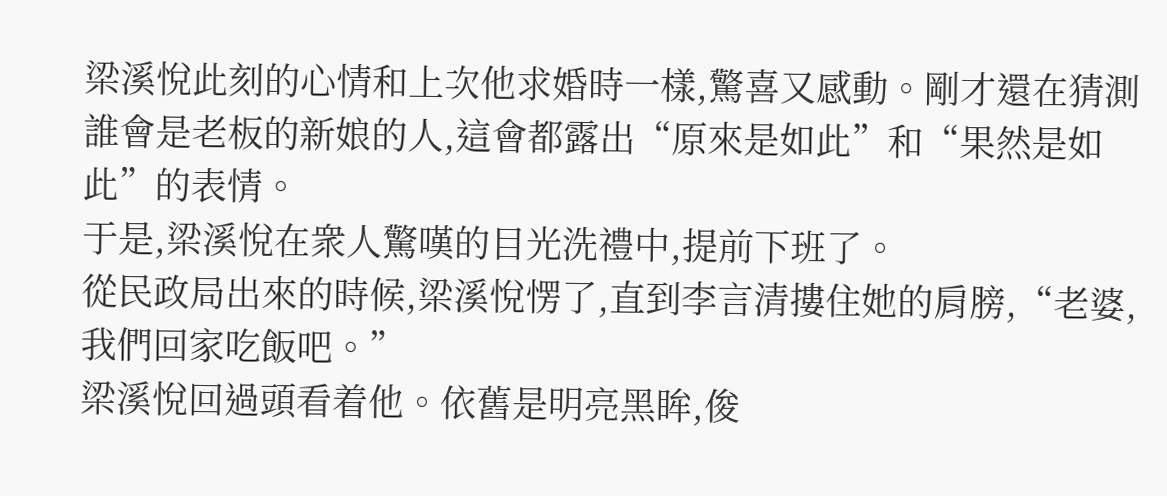梁溪悅此刻的心情和上次他求婚時一樣,驚喜又感動。剛才還在猜測誰會是老板的新娘的人,這會都露出“原來是如此”和“果然是如此”的表情。
于是,梁溪悅在衆人驚嘆的目光洗禮中,提前下班了。
從民政局出來的時候,梁溪悅愣了,直到李言清摟住她的肩膀,“老婆,我們回家吃飯吧。”
梁溪悅回過頭看着他。依舊是明亮黑眸,俊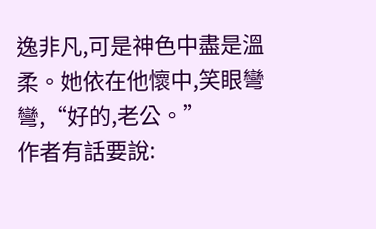逸非凡,可是神色中盡是溫柔。她依在他懷中,笑眼彎彎,“好的,老公。”
作者有話要說: